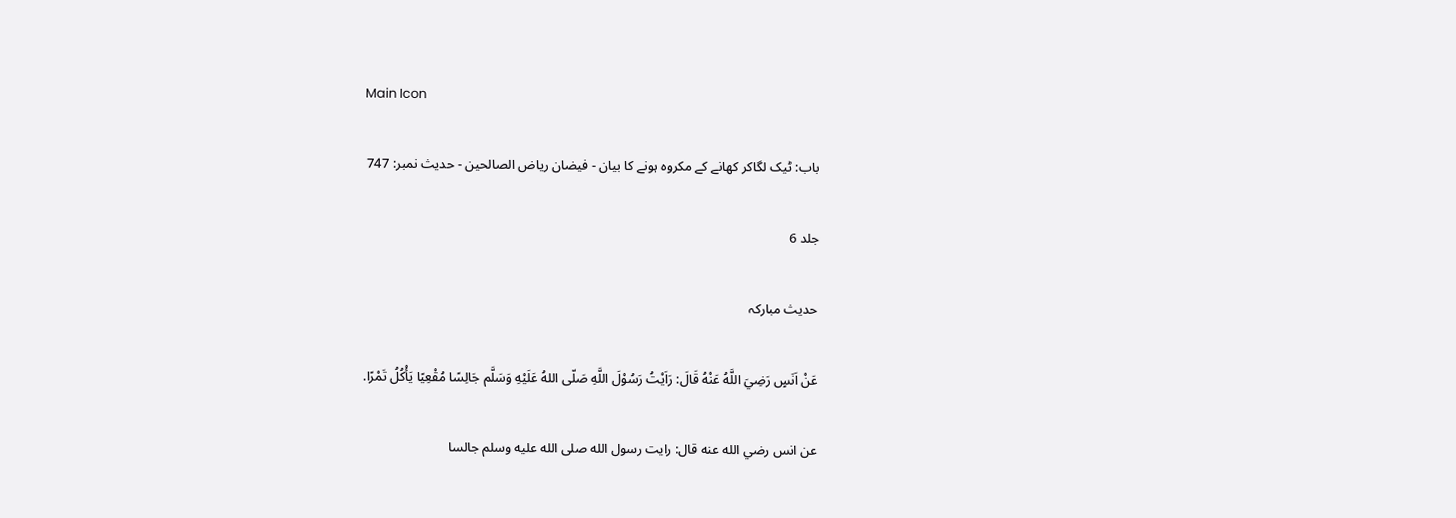Main Icon

باب: ٹیک لگاکر کھانے کے مکروہ ہونے کا بیان - فیضان ریاض الصالحین - حدیث نمبر: 747

جلد 6

حدیث مبارکہ

عَنْ اَنَسٍ رَضِيَ اللَّهُ عَنْهُ قَالَ: رَاَيْتُ رَسُوْلَ اللَّهِ صَلّى اللهُ عَلَيْهِ وَسَلَّم جَالِسًا مُقْعِيًا يَأْكُلُ تَمْرًا.

عن انس رضي الله عنه قال: رايت رسول الله صلى الله عليه وسلم جالسا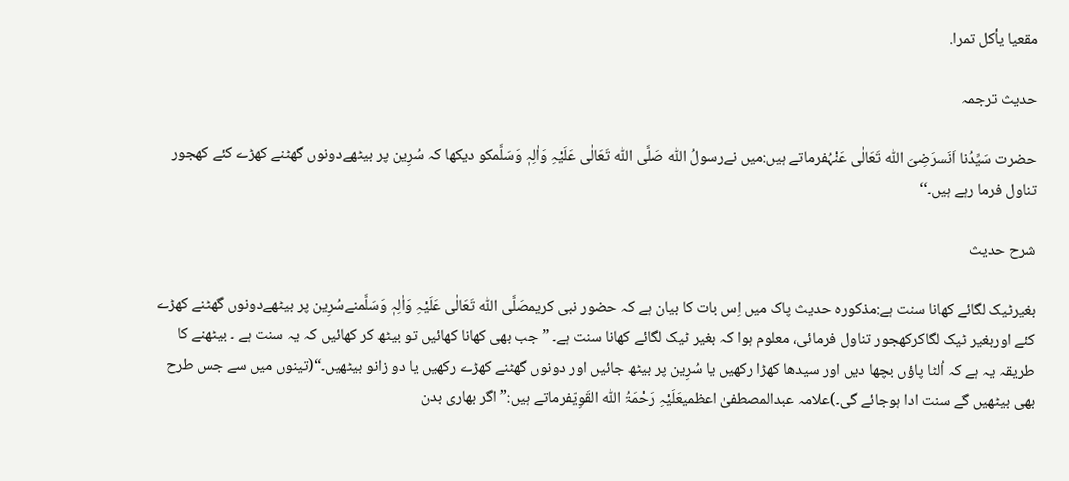مقعيا يأكل تمرا.

حدیث ترجمہ

حضرت سَیِّدُنا اَنَسرَضِیَ اللّٰہ تَعَالٰی عَنْہُفرماتے ہیں:میں نےرسولُ اللّٰہ صَلَّی اللّٰہ تَعَالٰی عَلَیْہِ وَاٰلِہٖ وَسَلَّمکو دیکھا کہ سُرِین پر بیٹھےدونوں گھٹنے کھڑے کئے کھجور تناول فرما رہے ہیں۔‘‘

شرح حدیث

بغیرٹیک لگائے کھانا سنت ہے:مذکورہ حدیث پاک میں اِس بات کا بیان ہے کہ حضور نبی کریمصَلَّی اللّٰہ تَعَالٰی عَلَیْہِ وَاٰلِہٖ وَسَلَّمنےسُرِین پر بیٹھےدونوں گھٹنے کھڑے کئے اوربغیر ٹیک لگاکرکھجور تناول فرمائی، معلوم ہوا کہ بغیر ٹیک لگائے کھانا سنت ہے۔ ”جب بھی کھانا کھائیں تو بیٹھ کر کھائیں کہ یہ سنت ہے ۔ بیٹھنے کا طریقہ یہ ہے کہ اُلٹا پاؤں بچھا دیں اور سیدھا کھڑا رکھیں یا سُرِین پر بیٹھ جائیں اور دونوں گھٹنے کھڑے رکھیں یا دو زانو بیٹھیں۔“(تینوں میں سے جس طرح بھی بیٹھیں گے سنت ادا ہوجائے گی۔)علامہ عبدالمصطفیٰ اعظمیعَلَیْہِ رَحْمَۃُ اللّٰہ القَوِیّفرماتے ہیں:” اگر بھاری بدن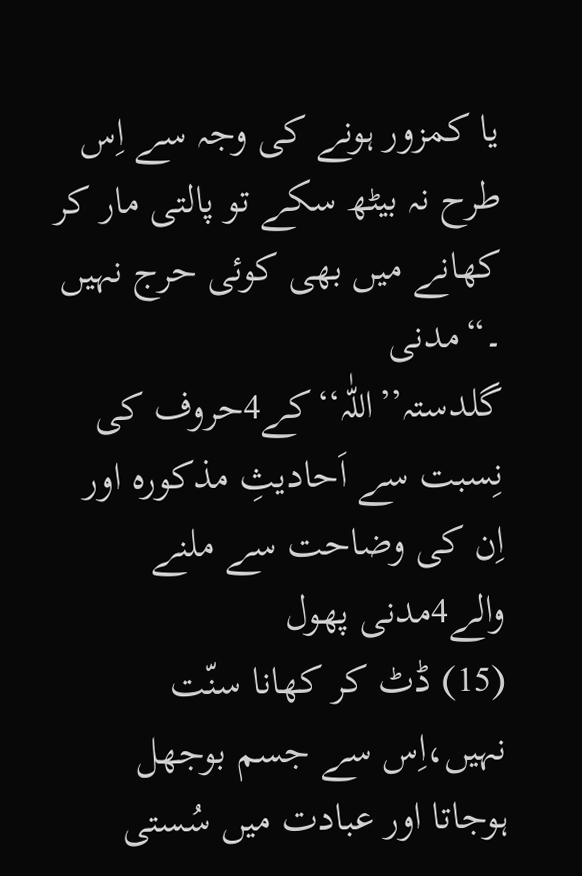یا کمزور ہونے کی وجہ سے اِس طرح نہ بیٹھ سکے تو پالتی مار کر کھانے میں بھی کوئی حرج نہیں ۔“مدنی گلدستہ’’اللّٰہ‘‘کے4حروف کی نِسبت سے اَحادیثِ مذکورہ اور اِن کی وضاحت سے ملنے والے4مدنی پھول
(15) ڈٹ کر کھانا سنّت نہیں،اِس سے جسم بوجھل ہوجاتا اور عبادت میں سُستی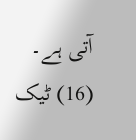آتی ہے۔
(16) ٹیک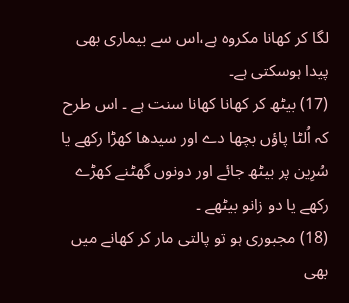لگا کر کھانا مکروہ ہے،اس سے بیماری بھی پیدا ہوسکتی ہے۔
(17) بیٹھ کر کھانا کھانا سنت ہے ۔ اس طرح کہ اُلٹا پاؤں بچھا دے اور سیدھا کھڑا رکھے یا سُرِین پر بیٹھ جائے اور دونوں گھٹنے کھڑے رکھے یا دو زانو بیٹھے ۔
(18) مجبوری ہو تو پالتی مار کر کھانے میں بھی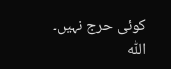کوئی حرج نہیں۔
اللّٰہ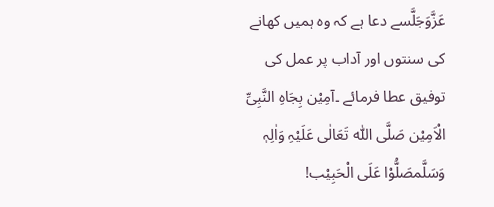عَزَّوَجَلَّسے دعا ہے کہ وہ ہمیں کھانے کی سنتوں اور آداب پر عمل کی توفیق عطا فرمائے ۔آمِیْن بِجَاہِ النَّبِیِّ الْاَمِیْن صَلَّی اللّٰہ تَعَالٰی عَلَیْہِ وَاٰلِہٖ وَسَلَّمصَلُّوْا عَلَی الْحَبِیْب!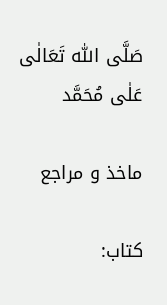صَلَّی اللّٰہ تَعَالٰی عَلٰی مُحَمَّد

ماخذ و مراجع

کتاب: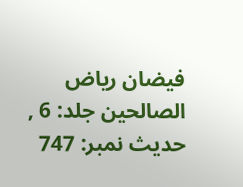فیضان ریاض الصالحین جلد: 6 , حدیث نمبر: 747